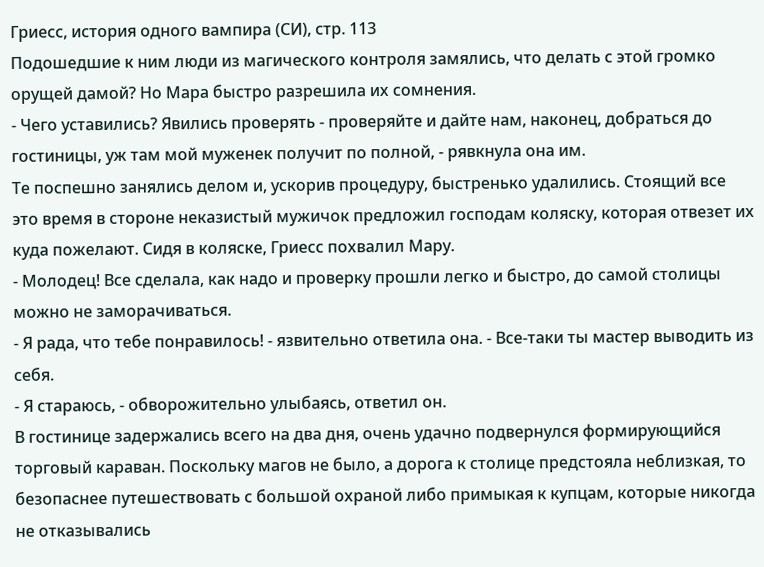Гриесс, история одного вампира (СИ), стр. 113
Подошедшие к ним люди из магического контроля замялись, что делать с этой громко орущей дамой? Но Мара быстро разрешила их сомнения.
- Чего уставились? Явились проверять - проверяйте и дайте нам, наконец, добраться до гостиницы, уж там мой муженек получит по полной, - рявкнула она им.
Те поспешно занялись делом и, ускорив процедуру, быстренько удалились. Стоящий все это время в стороне неказистый мужичок предложил господам коляску, которая отвезет их куда пожелают. Сидя в коляске, Гриесс похвалил Мару.
- Молодец! Все сделала, как надо и проверку прошли легко и быстро, до самой столицы можно не заморачиваться.
- Я рада, что тебе понравилось! - язвительно ответила она. - Все-таки ты мастер выводить из себя.
- Я стараюсь, - обворожительно улыбаясь, ответил он.
В гостинице задержались всего на два дня, очень удачно подвернулся формирующийся торговый караван. Поскольку магов не было, а дорога к столице предстояла неблизкая, то безопаснее путешествовать с большой охраной либо примыкая к купцам, которые никогда не отказывались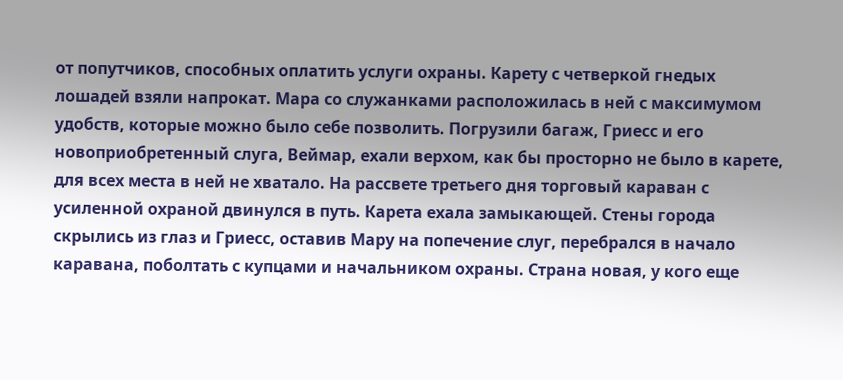от попутчиков, способных оплатить услуги охраны. Карету с четверкой гнедых лошадей взяли напрокат. Мара со служанками расположилась в ней с максимумом удобств, которые можно было себе позволить. Погрузили багаж, Гриесс и его новоприобретенный слуга, Веймар, ехали верхом, как бы просторно не было в карете, для всех места в ней не хватало. На рассвете третьего дня торговый караван с усиленной охраной двинулся в путь. Карета ехала замыкающей. Стены города скрылись из глаз и Гриесс, оставив Мару на попечение слуг, перебрался в начало каравана, поболтать с купцами и начальником охраны. Страна новая, у кого еще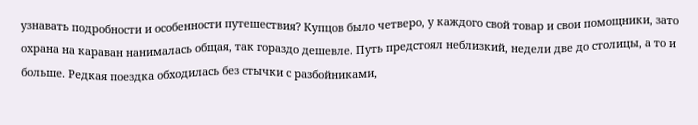узнавать подробности и особенности путешествия? Купцов было четверо, у каждого свой товар и свои помощники, зато охрана на караван нанималась общая, так гораздо дешевле. Путь предстоял неблизкий, недели две до столицы, а то и больше. Редкая поездка обходилась без стычки с разбойниками,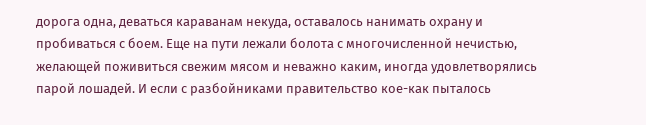дорога одна, деваться караванам некуда, оставалось нанимать охрану и пробиваться с боем. Еще на пути лежали болота с многочисленной нечистью, желающей поживиться свежим мясом и неважно каким, иногда удовлетворялись парой лошадей. И если с разбойниками правительство кое-как пыталось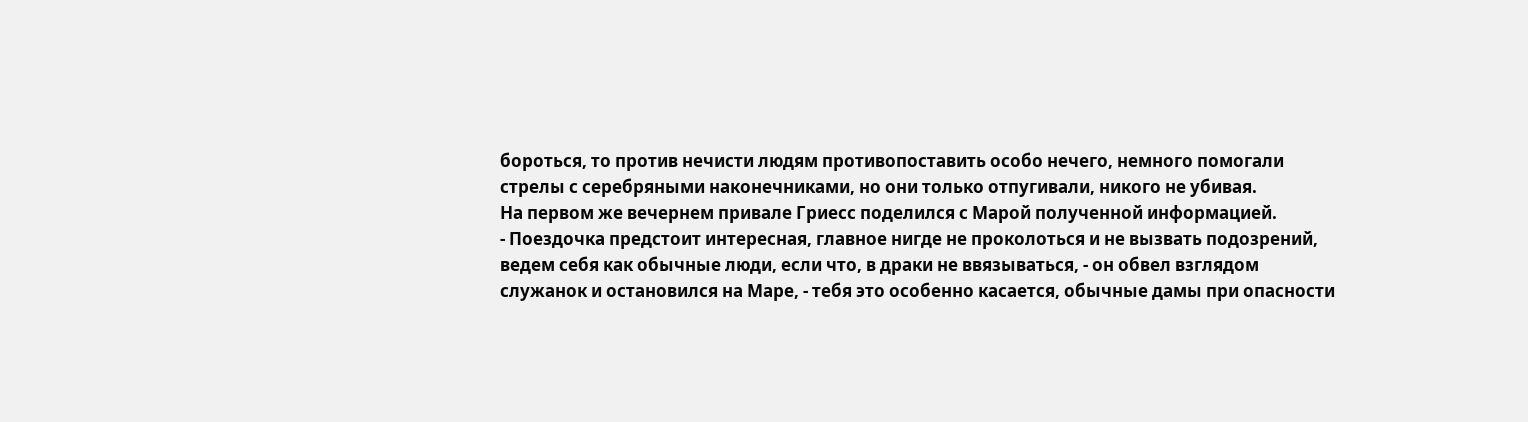бороться, то против нечисти людям противопоставить особо нечего, немного помогали стрелы с серебряными наконечниками, но они только отпугивали, никого не убивая.
На первом же вечернем привале Гриесс поделился с Марой полученной информацией.
- Поездочка предстоит интересная, главное нигде не проколоться и не вызвать подозрений, ведем себя как обычные люди, если что, в драки не ввязываться, - он обвел взглядом служанок и остановился на Маре, - тебя это особенно касается, обычные дамы при опасности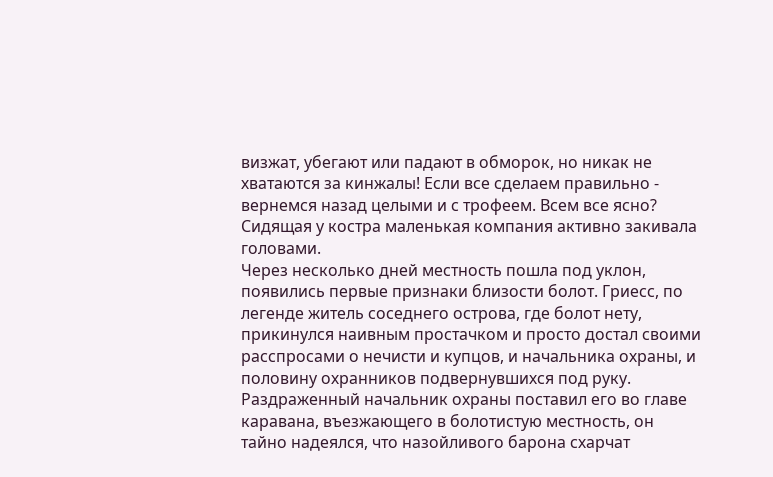визжат, убегают или падают в обморок, но никак не хватаются за кинжалы! Если все сделаем правильно - вернемся назад целыми и с трофеем. Всем все ясно?
Сидящая у костра маленькая компания активно закивала головами.
Через несколько дней местность пошла под уклон, появились первые признаки близости болот. Гриесс, по легенде житель соседнего острова, где болот нету, прикинулся наивным простачком и просто достал своими расспросами о нечисти и купцов, и начальника охраны, и половину охранников подвернувшихся под руку. Раздраженный начальник охраны поставил его во главе каравана, въезжающего в болотистую местность, он тайно надеялся, что назойливого барона схарчат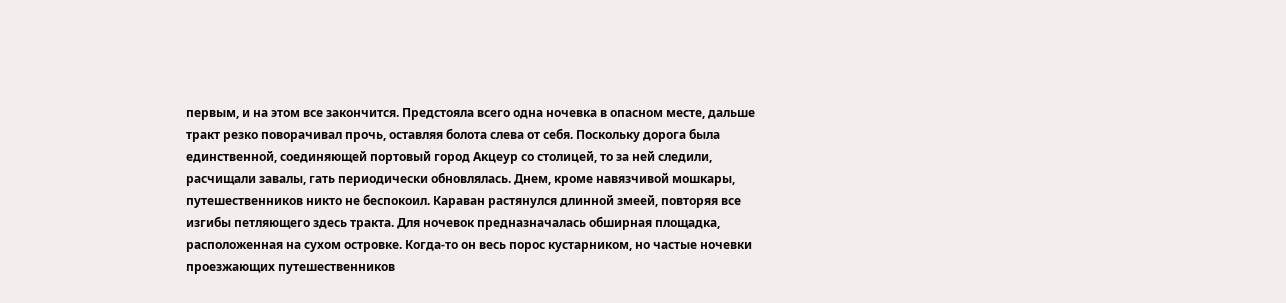первым, и на этом все закончится. Предстояла всего одна ночевка в опасном месте, дальше тракт резко поворачивал прочь, оставляя болота слева от себя. Поскольку дорога была единственной, соединяющей портовый город Акцеур со столицей, то за ней следили, расчищали завалы, гать периодически обновлялась. Днем, кроме навязчивой мошкары, путешественников никто не беспокоил. Караван растянулся длинной змеей, повторяя все изгибы петляющего здесь тракта. Для ночевок предназначалась обширная площадка, расположенная на сухом островке. Когда-то он весь порос кустарником, но частые ночевки проезжающих путешественников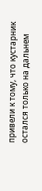привели к тому, что кустарник остался только на дальнем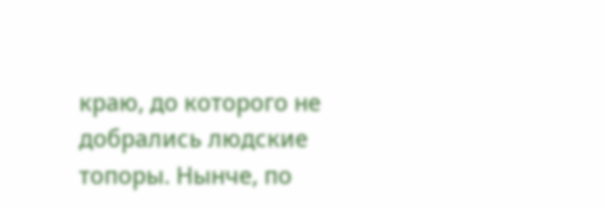краю, до которого не добрались людские топоры. Нынче, по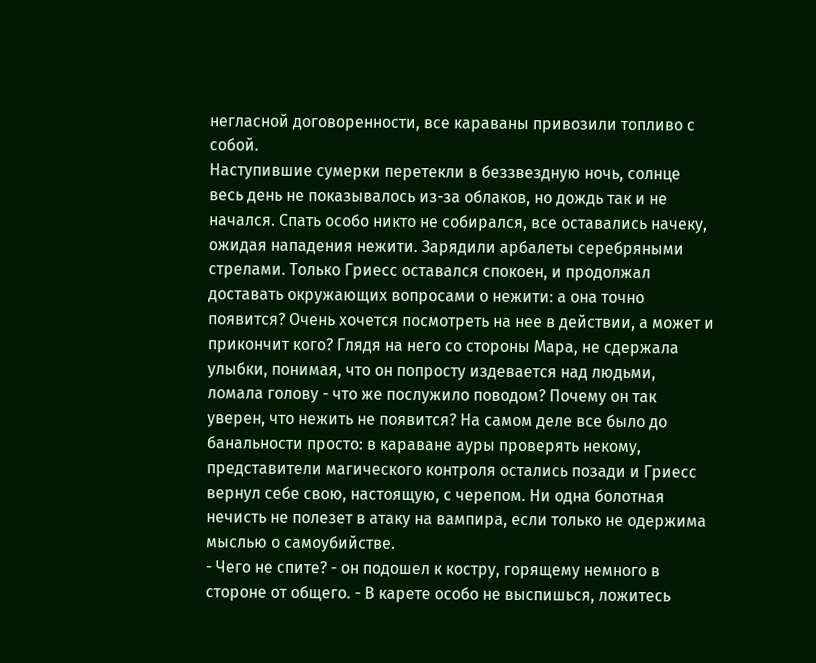негласной договоренности, все караваны привозили топливо с собой.
Наступившие сумерки перетекли в беззвездную ночь, солнце весь день не показывалось из-за облаков, но дождь так и не начался. Спать особо никто не собирался, все оставались начеку, ожидая нападения нежити. Зарядили арбалеты серебряными стрелами. Только Гриесс оставался спокоен, и продолжал доставать окружающих вопросами о нежити: а она точно появится? Очень хочется посмотреть на нее в действии, а может и прикончит кого? Глядя на него со стороны Мара, не сдержала улыбки, понимая, что он попросту издевается над людьми, ломала голову - что же послужило поводом? Почему он так уверен, что нежить не появится? На самом деле все было до банальности просто: в караване ауры проверять некому, представители магического контроля остались позади и Гриесс вернул себе свою, настоящую, с черепом. Ни одна болотная нечисть не полезет в атаку на вампира, если только не одержима мыслью о самоубийстве.
- Чего не спите? - он подошел к костру, горящему немного в стороне от общего. - В карете особо не выспишься, ложитесь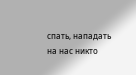спать, нападать на нас никто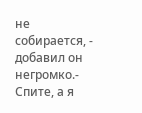не собирается, - добавил он негромко.- Спите, а я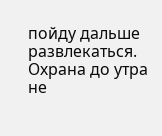пойду дальше развлекаться.
Охрана до утра не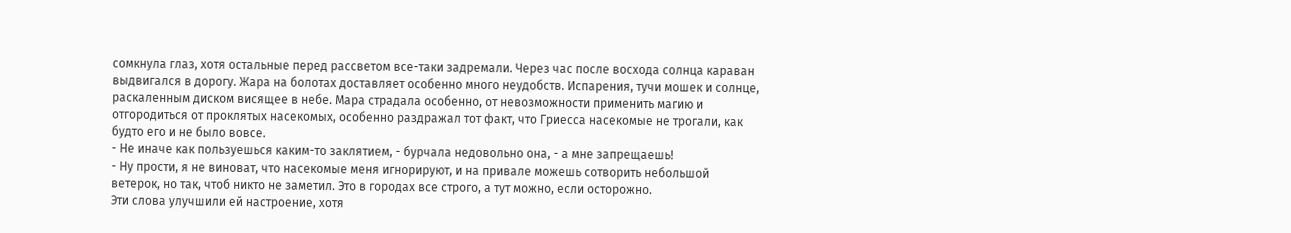сомкнула глаз, хотя остальные перед рассветом все-таки задремали. Через час после восхода солнца караван выдвигался в дорогу. Жара на болотах доставляет особенно много неудобств. Испарения, тучи мошек и солнце, раскаленным диском висящее в небе. Мара страдала особенно, от невозможности применить магию и отгородиться от проклятых насекомых, особенно раздражал тот факт, что Гриесса насекомые не трогали, как будто его и не было вовсе.
- Не иначе как пользуешься каким-то заклятием, - бурчала недовольно она, - а мне запрещаешь!
- Ну прости, я не виноват, что насекомые меня игнорируют, и на привале можешь сотворить небольшой ветерок, но так, чтоб никто не заметил. Это в городах все строго, а тут можно, если осторожно.
Эти слова улучшили ей настроение, хотя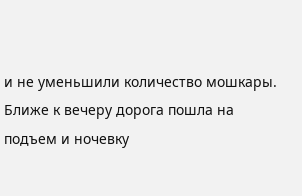и не уменьшили количество мошкары. Ближе к вечеру дорога пошла на подъем и ночевку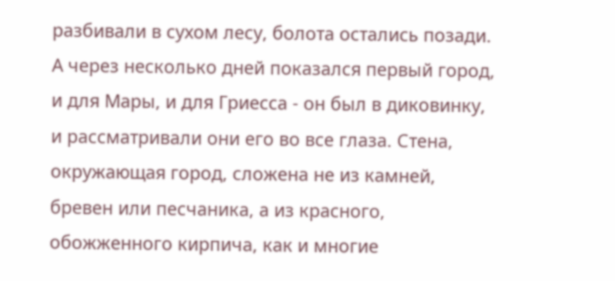разбивали в сухом лесу, болота остались позади. А через несколько дней показался первый город, и для Мары, и для Гриесса - он был в диковинку, и рассматривали они его во все глаза. Стена, окружающая город, сложена не из камней, бревен или песчаника, а из красного, обожженного кирпича, как и многие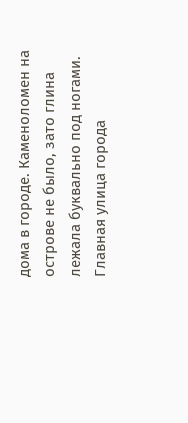дома в городе. Каменоломен на острове не было, зато глина лежала буквально под ногами. Главная улица города